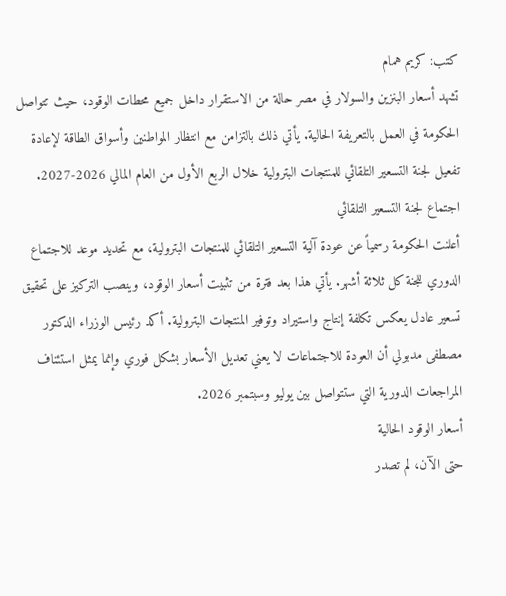كتب: كريم همام
تشهد أسعار البنزين والسولار في مصر حالة من الاستقرار داخل جميع محطات الوقود، حيث تتواصل الحكومة في العمل بالتعريفة الحالية. يأتي ذلك بالتزامن مع انتظار المواطنين وأسواق الطاقة لإعادة تفعيل لجنة التسعير التلقائي للمنتجات البترولية خلال الربع الأول من العام المالي 2026-2027.
اجتماع لجنة التسعير التلقائي
أعلنت الحكومة رسمياً عن عودة آلية التسعير التلقائي للمنتجات البترولية، مع تحديد موعد للاجتماع الدوري للجنة كل ثلاثة أشهر. يأتي هذا بعد فترة من تثبيت أسعار الوقود، وينصب التركيز على تحقيق تسعير عادل يعكس تكلفة إنتاج واستيراد وتوفير المنتجات البترولية. أكد رئيس الوزراء الدكتور مصطفى مدبولي أن العودة للاجتماعات لا يعني تعديل الأسعار بشكل فوري وإنما يمثل استئناف المراجعات الدورية التي ستتواصل بين يوليو وسبتمبر 2026.
أسعار الوقود الحالية
حتى الآن، لم تصدر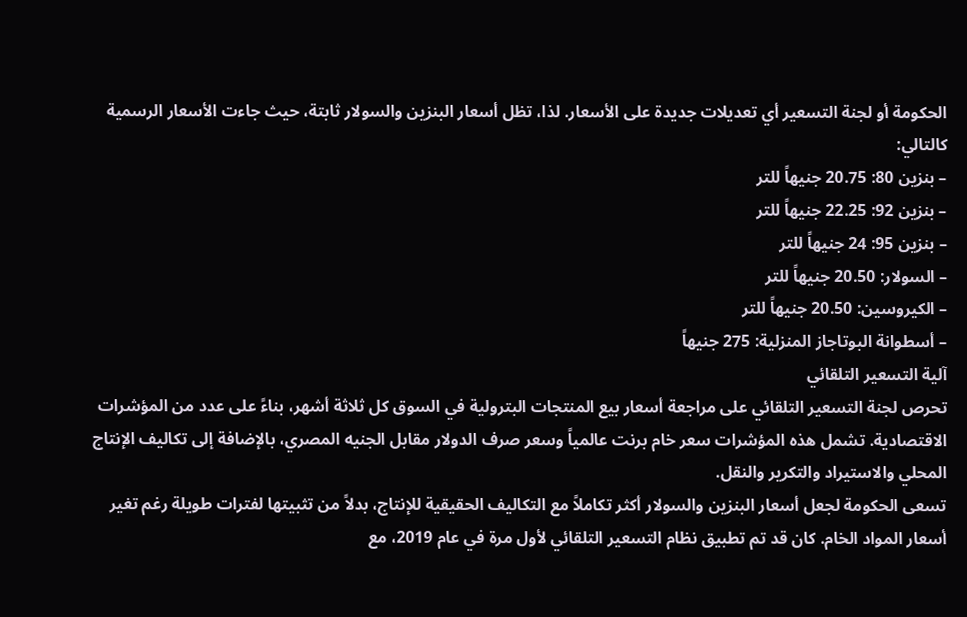الحكومة أو لجنة التسعير أي تعديلات جديدة على الأسعار. لذا، تظل أسعار البنزين والسولار ثابتة، حيث جاءت الأسعار الرسمية كالتالي:
– بنزين 80: 20.75 جنيهاً للتر
– بنزين 92: 22.25 جنيهاً للتر
– بنزين 95: 24 جنيهاً للتر
– السولار: 20.50 جنيهاً للتر
– الكيروسين: 20.50 جنيهاً للتر
– أسطوانة البوتاجاز المنزلية: 275 جنيهاً
آلية التسعير التلقائي
تحرص لجنة التسعير التلقائي على مراجعة أسعار بيع المنتجات البترولية في السوق كل ثلاثة أشهر، بناءً على عدد من المؤشرات الاقتصادية. تشمل هذه المؤشرات سعر خام برنت عالمياً وسعر صرف الدولار مقابل الجنيه المصري، بالإضافة إلى تكاليف الإنتاج المحلي والاستيراد والتكرير والنقل.
تسعى الحكومة لجعل أسعار البنزين والسولار أكثر تكاملاً مع التكاليف الحقيقية للإنتاج، بدلاً من تثبيتها لفترات طويلة رغم تغير أسعار المواد الخام. كان قد تم تطبيق نظام التسعير التلقائي لأول مرة في عام 2019، مع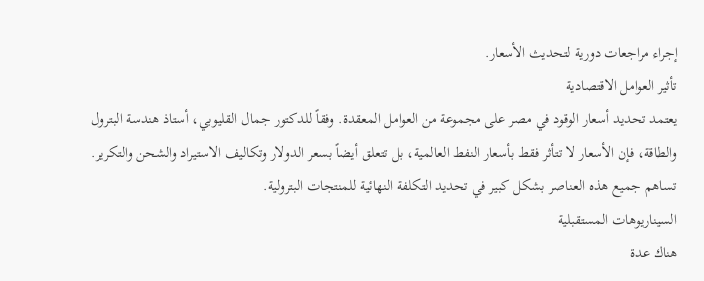إجراء مراجعات دورية لتحديث الأسعار.
تأثير العوامل الاقتصادية
يعتمد تحديد أسعار الوقود في مصر على مجموعة من العوامل المعقدة. وفقاً للدكتور جمال القليوبي، أستاذ هندسة البترول والطاقة، فإن الأسعار لا تتأثر فقط بأسعار النفط العالمية، بل تتعلق أيضاً بسعر الدولار وتكاليف الاستيراد والشحن والتكرير. تساهم جميع هذه العناصر بشكل كبير في تحديد التكلفة النهائية للمنتجات البترولية.
السيناريوهات المستقبلية
هناك عدة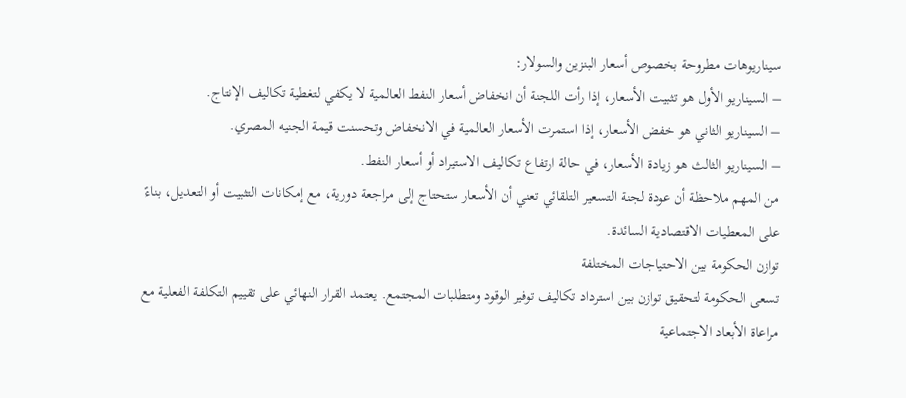سيناريوهات مطروحة بخصوص أسعار البنزين والسولار:
– السيناريو الأول هو تثبيت الأسعار، إذا رأت اللجنة أن انخفاض أسعار النفط العالمية لا يكفي لتغطية تكاليف الإنتاج.
– السيناريو الثاني هو خفض الأسعار، إذا استمرت الأسعار العالمية في الانخفاض وتحسنت قيمة الجنيه المصري.
– السيناريو الثالث هو زيادة الأسعار، في حالة ارتفاع تكاليف الاستيراد أو أسعار النفط.
من المهم ملاحظة أن عودة لجنة التسعير التلقائي تعني أن الأسعار ستحتاج إلى مراجعة دورية، مع إمكانات التثبيت أو التعديل، بناءً على المعطيات الاقتصادية السائدة.
توازن الحكومة بين الاحتياجات المختلفة
تسعى الحكومة لتحقيق توازن بين استرداد تكاليف توفير الوقود ومتطلبات المجتمع. يعتمد القرار النهائي على تقييم التكلفة الفعلية مع مراعاة الأبعاد الاجتماعية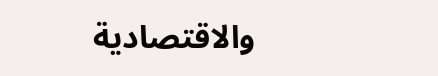والاقتصادية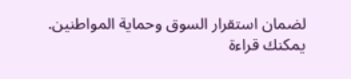لضمان استقرار السوق وحماية المواطنين.
يمكنك قراءة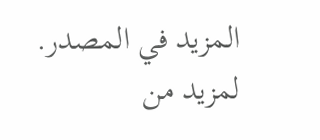المزيد في المصدر.
لمزيد من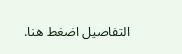التفاصيل اضغط هنا.